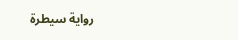رواية سيطرة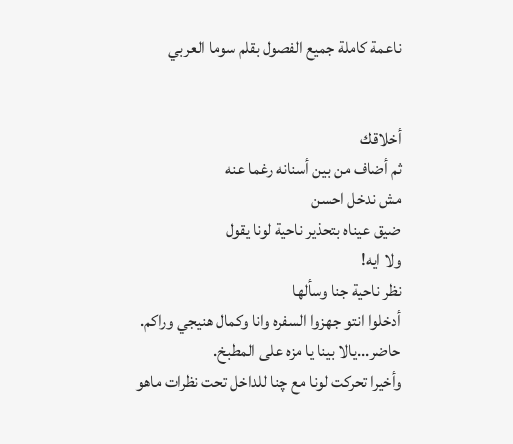ناعمة كاملة جميع الفصول بقلم سوما العربي


أخلاقك
ثم أضاف من بين أسنانه رغما عنه
مش ندخل احسن
ضيق عيناه بتحذير ناحية لونا يقول
ولا ايه!
نظر ناحية جنا وسألها
أدخلوا انتو جهزوا السفره وانا وكمال هنيجي وراكم.
حاضر...يالا بينا يا مزه على المطبخ.
وأخيرا تحركت لونا مع چنا للداخل تحت نظرات ماهو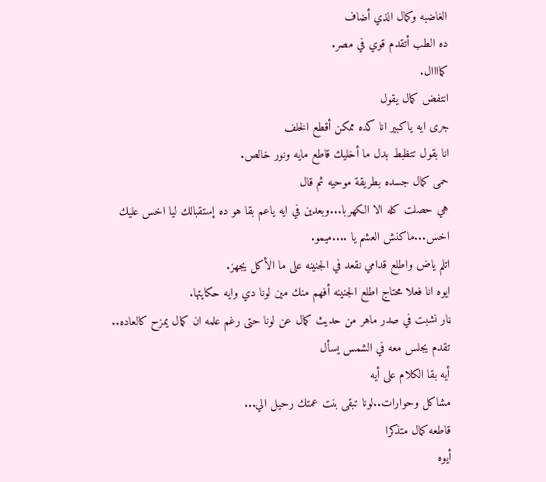الغاضبه وكمال الذي أضاف
ده الطب أتقدم قوي في مصر.
كماااال.
انتفض كمال يقول
جرى ايه ياكبير انا كده ممكن أقطع الخلف
انا بقول تتظبط بدل ما أخليك قاطع مايه ونور خالص.
حمى كمال جسده بطريقة موحيه ثم قال
هي حصلت كله الا الكهربا...وبعدين في ايه ياعم بقا هو ده إستقبالك ليا اخس عليك اخس...ماكنش العشم يا ....ميمو.
اتلم ياض واطلع قدامي نقعد في الجنينه على ما الأكل يجهز.
ايوه انا فعلا محتاج اطلع الجنينه أفهم منك مين لونا دي وايه حكايتها.
ڼار نشبت في صدر ماهر من حديث كمال عن لونا حتى رغم علمه ان كمال يمزح كالعاده..
تقدم يجلس معه في الشمس يسأل
أيه بقا الكلام على أيه
مشاكل وحوارات..لونا تبقى بنت عمتك رحيل الي...
قاطعه كمال متذكرا
أيوه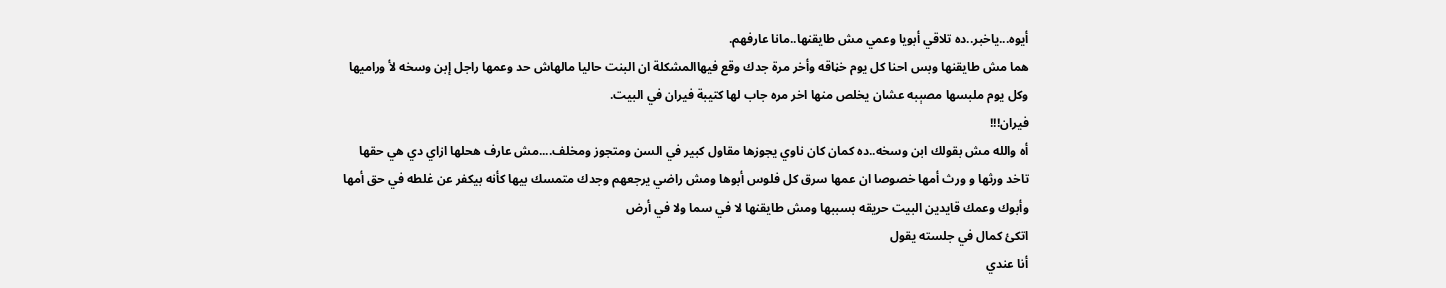أيوه...ياخبر..ده تلاقي أبويا وعمي مش طايقنها..مانا عارفهم.
هما مش طايقنها وبس احنا كل يوم خڼاقه وأخر مرة جدك وقع فيهاالمشكلة ان البنت حاليا مالهاش حد وعمها راجل إبن وسخه لأ وراميها وكل يوم ملبسها مصېبه عشان يخلص منها اخر مره جاب لها كتيبة فيران في البيت.
فيران!!!
أه والله مش بقولك ابن وسخه..ده كمان كان ناوي يجوزها مقاول كبير في السن ومتجوز ومخلف....مش عارف هحلها ازاي دي هي حقها تاخد ورثها و ورث أمها خصوصا ان عمها سرق كل فلوس أبوها ومش راضي يرجعهم وجدك متمسك بيها كأنه بيكفر عن غلطه في حق أمها وأبوك وعمك قايدين البيت حريقه بسببها ومش طايقنها لا في سما ولا في أرض
اتكئ كمال في جلسته يقول
أنا عندي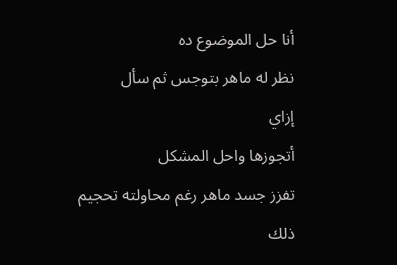أنا حل الموضوع ده
نظر له ماهر بتوجس ثم سأل
إزاي
أتجوزها واحل المشكل
تفزز جسد ماهر رغم محاولته تحجيم ذلك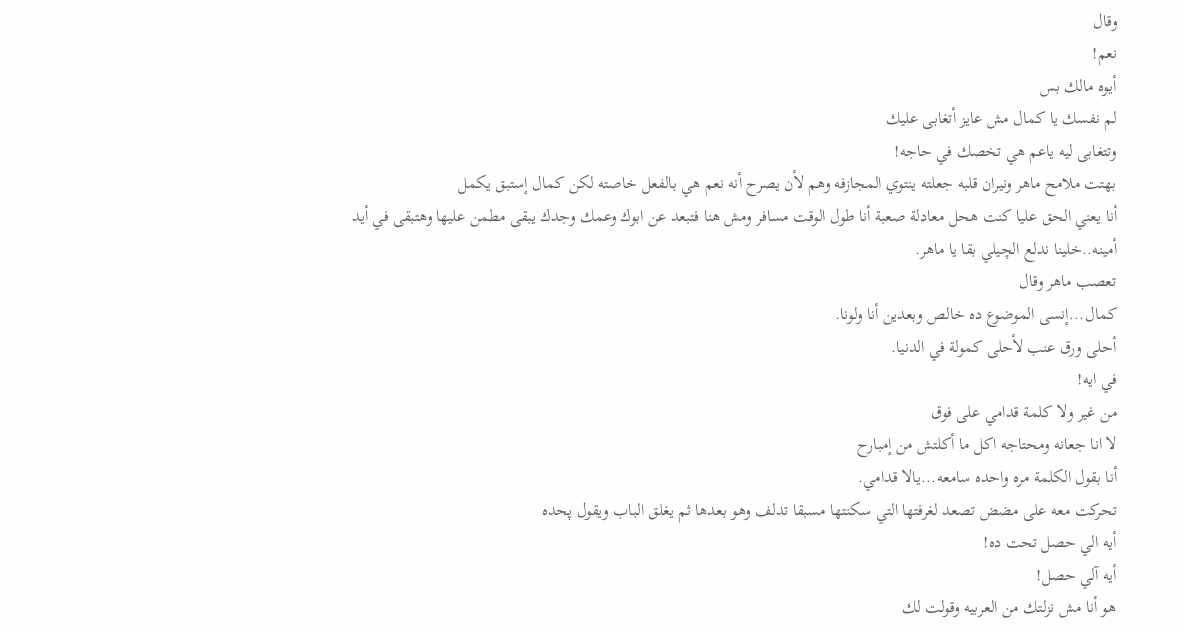وقال
نعم!
أيوه مالك بس
لم نفسك يا كمال مش عايز أتغابى عليك
وتتغابى ليه ياعم هي تخصك في حاجه!
بهتت ملامح ماهر ونيران قلبه جعلته ينتوي المجازفه وهم لأن يصرح أنه نعم هي بالفعل خاصته لكن كمال إستبق يكمل
أنا يعني الحق عليا كنت هحل معادلة صعبة أنا طول الوقت مسافر ومش هنا فتبعد عن ابوك وعمك وجدك يبقى مطمن عليها وهتبقى في أيد أمينه..خلينا ندلع الچيلي بقا يا ماهر.
تعصب ماهر وقال
كمال...إنسى الموضوع ده خالص وبعدين أنا ولونا.
أحلى ورق عنب لأحلى كمولة في الدنيا.
في ايه!
من غير ولا كلمة قدامي على فوق
لا انا جعانه ومحتاجه اكل ما أكلتش من إمبارح
أنا بقول الكلمة مره واحده سامعه...يالا قدامي.
تحركت معه على مضض تصعد لغرفتها التي سكنتها مسبقا تدلف وهو بعدها ثم يغلق الباب ويقول پحده
أيه الي حصل تحت ده!
أيه آلي حصل!
هو أنا مش نزلتك من العربيه وقولت لك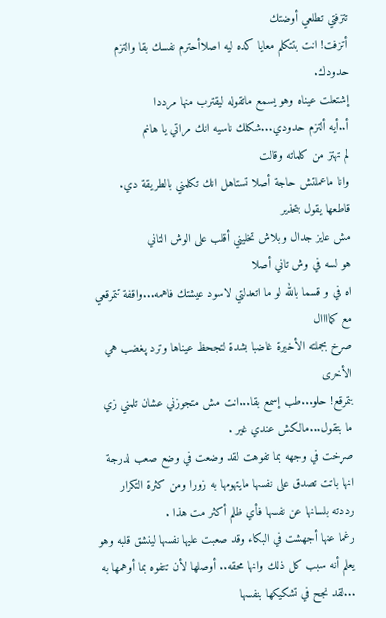تتزفتي تطلعي أوضتك
أتزفت! انت بتتكلم معايا كده ليه اصلاأحترم نفسك بقا والتزم حدودك.
إشتعلت عيناه وهو يسمع ماتقوله ليقترب منها مرددا
أ..أيه ألتزم حدودي...شكلك ناسيه انك مراتي يا هانم
لم تهتز من كلماته وقالت
وانا ماعملتش حاجة أصلا تستاهل انك تكلمني بالطريقة دي.
قاطعها يقول بتحذير
مش عايز جدال وبلاش تخليني أقلب على الوش التاني
هو لسه في وش تاني أصلا
اه في و قسما بالله لو ما اتعدلتي لاسود عيشتك فاهمه...واقفة تتمرقعي مع كماااال
صړخ بجملته الأخيرة غاضبا بشدة لتجحظ عيناها وترد پغضب هي الأخرى
بتمرقع! حلو...طب إسمع بقا...انت مش متجوزني عشان تلمني زي ما بتقول...مالكش عندي غير .
صړخت في وجهه بما تفوهت لقد وضعت في وضع صعب لدرجة انها باتت تصدق على نفسها مايتهومها به زورا ومن كثرة التكرار رددته بلسانها عن نفسها فأي ظلم أكثر مت هذا .
رغما عنها أجهشت في البكاء وقد صعبت عليها نفسها لينشق قلبه وهو يعلم أنه سبب كل ذلك وانها محقه.. أوصلها لأن تتفوه بما أوهمها به ...لقد نجح في تشكيكها بنفسها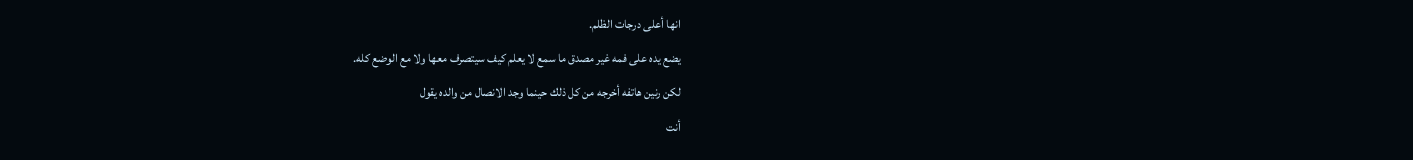انها أعلى درجات الظلم.
يضع يده على فمه غير مصدق ما سمع لا يعلم كيف سيتصرف معها ولا مع الوضع كله.
لكن رنين هاتفه أخرجه من كل ذلك حينما وجد الانصال من والده يقول
أنت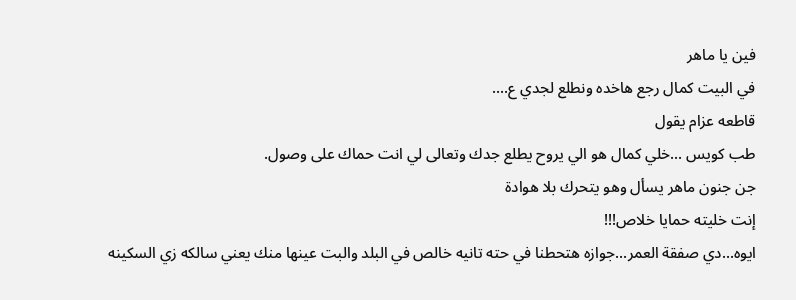فين يا ماهر
في البيت كمال رجع هاخده ونطلع لجدي ع....
قاطعه عزام يقول
طب كويس ...خلي كمال هو الي يروح يطلع جدك وتعالى لي انت حماك على وصول.
جن جنون ماهر يسأل وهو يتحرك بلا هوادة
إنت خليته حمايا خلاص!!!
ايوه...دي صفقة العمر...جوازه هتحطنا في حته تانيه خالص في البلد والبت عينها منك يعني سالكه زي السکينه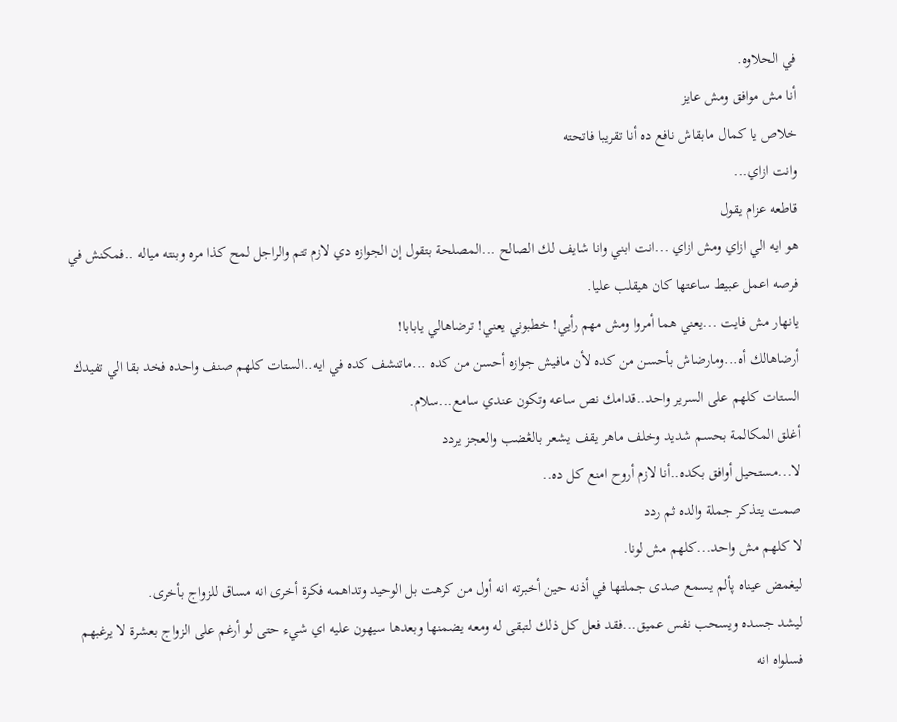في الحلاوه.
أنا مش موافق ومش عايز
خلاص يا كمال مابقاش نافع ده أنا تقريبا فاتحته
وانت ازاي...
قاطعه عزام يقول
هو ايه الي ازاي ومش ازاي ...انت ابني وانا شايف لك الصالح ...المصلحة بتقول إن الجوازه دي لازم تتم والراجل لمح كذا مره وبنته مياله ..فمكنش في فرصه اعمل عبيط ساعتها كان هيقلب عليا.
يانهار مش فايت ...يعني هما أمروا ومش مهم رأيي! خطبوني يعني! ترضاهالي يابابا!
أرضاهالك أه...ومارضاش بأحسن من كده لأن مافيش جوازه أحسن من كده ...ماتنشف كده في ايه..الستات كلهم صنف واحده فخد بقا الي تفيدك الستات كلهم على السرير واحد..قدامك نص ساعه وتكون عندي سامع...سلام.
أغلق المكالمة بحسم شديد وخلف ماهر يقف يشعر بالڠضب والعجز يردد
لا...مستحيل أوافق بكده..أنا لازم أروح امنع كل ده..
صمت يتذكر جملة والده ثم ردد
لا كلهم مش واحد...كلهم مش لونا.
ليغمض عيناه پألم يسمع صدى جملتها في أذنه حين أخبرته انه أول من کرهت بل الوحيد وتداهمه فكرة أخرى انه مساق للزواج بأخرى.
ليشد جسده ويسحب نفس عميق...فقد فعل كل ذلك لتبقى له ومعه يضمنها وبعدها سيهون عليه اي شيء حتى لو أرغم على الزواج بعشرة لا يرغبهم فسلواه انه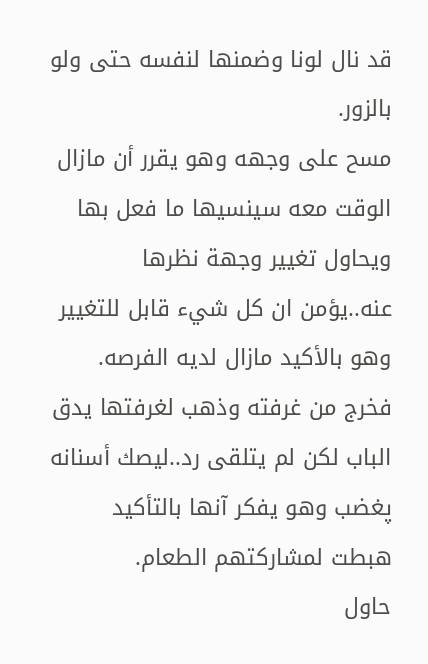قد نال لونا وضمنها لنفسه حتى ولو بالزور.
مسح على وجهه وهو يقرر أن مازال الوقت معه سينسيها ما فعل بها ويحاول تغيير وجهة نظرها عنه..يؤمن ان كل شيء قابل للتغيير وهو بالأكيد مازال لديه الفرصه.
فخرج من غرفته وذهب لغرفتها يدق الباب لكن لم يتلقى رد..ليصك أسنانه پغضب وهو يفكر آنها بالتأكيد هبطت لمشاركتهم الطعام.
حاول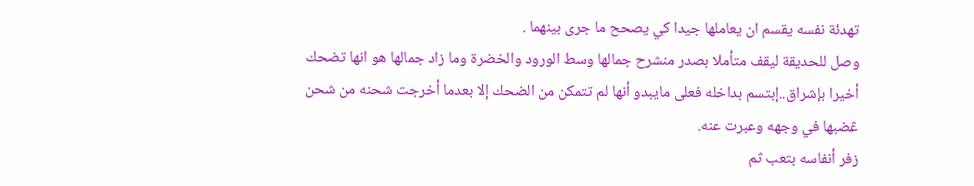تهدئة نفسه يقسم ان يعاملها جيدا كي يصحح ما جرى بينهما .
وصل للحديقة ليقف متأملا بصدر منشرح جمالها وسط الورود والخضرة وما زاد جمالها هو انها تضحك أخيرا بإشراق..إبتسم بداخله فعلى مايبدو أنها لم تتمكن من الضحك إلا بعدما أخرجت شحنه من شحن ڠضبها في وجهه وعبرت عنه.
زفر أنفاسه بتعب ثم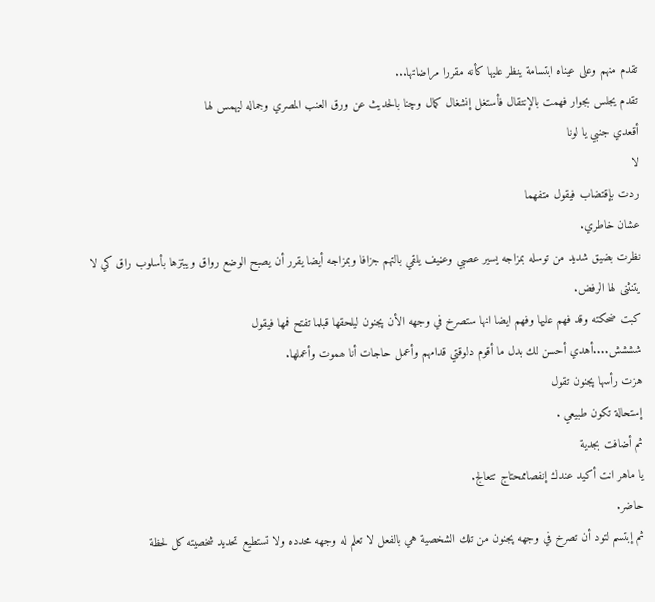تقدم منهم وعلى عيناه ابتسامة ينظر عليها كأنه مقررا مراضاتها...
تقدم يجلس بجوار فهمت بالإنتقال فأستغل إنشغال كمال وچنا بالحديث عن ورق العنب المصري وجماله ليهمس لها
أقعدي جنبي يا لونا
لا
ردت بإقتضاب فيقول متفهما
عشان خاطري.
نظرت بضيق شديد من توسله بمزاجه يسير عصبي وعڼيف يلقي بالتهم جزافا وبمزاجه أيضا يقرر أن يصبح الوضع رواق ويبتزها بأسلوب راق كي لا يتنثنى لها الرفض.
كبت ضحكته وقد فهم عليها وفهم ايضا انها ستصرخ في وجهه الأن پجنون ليلحقها قبلما تفتح فمها فيقول
شششش....أهدي أحسن لك بدل ما أقوم دلوقتي قدامهم وأعمل حاجات أنا ھموت وأعملها.
هزت رأسها پجنون تقول
إستحالة تكون طبيعي .
ثم أضافت بجدية
يا ماهر انت أكيد عندك إنفصاممحتاج تتعالج.
حاضر.
ثم إبتسم لتود أن تصرخ في وجهه پجنون من تلك الشخصية هي بالفعل لا تعلم له وجهه محدده ولا تستطيع تحديد شخصيته كل لحظة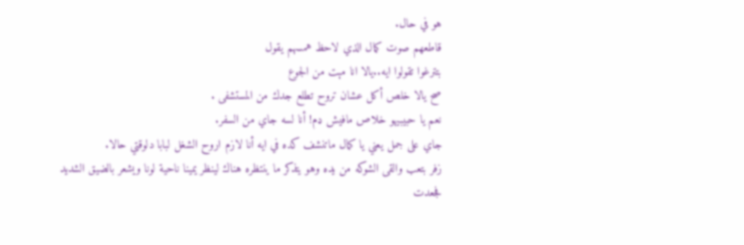هو في حال.
قاطعهم صوت كمال الذي لاحظ همسهم يقول
بتترغوا تقولوا ايه..يالا انا مېت من الجوع
صح يالا خلص أكل عشان تروح تطلع جدك من المستشفى .
نعم يا حبيبيهو خلاص مافيش ډم! أنا لسه جاي من السفر.
جاي على جمل يعني يا كمال ماتنشف كده في ايه أنا لازم اروح الشغل لبابا دلوقتي حالا.
زفر بتعب والقى الشوكه من يده وهو يتذكر ما ينتظره هناك لينظر يمينا ناحية لونا ويشعر بالضيق الشديد فجعدت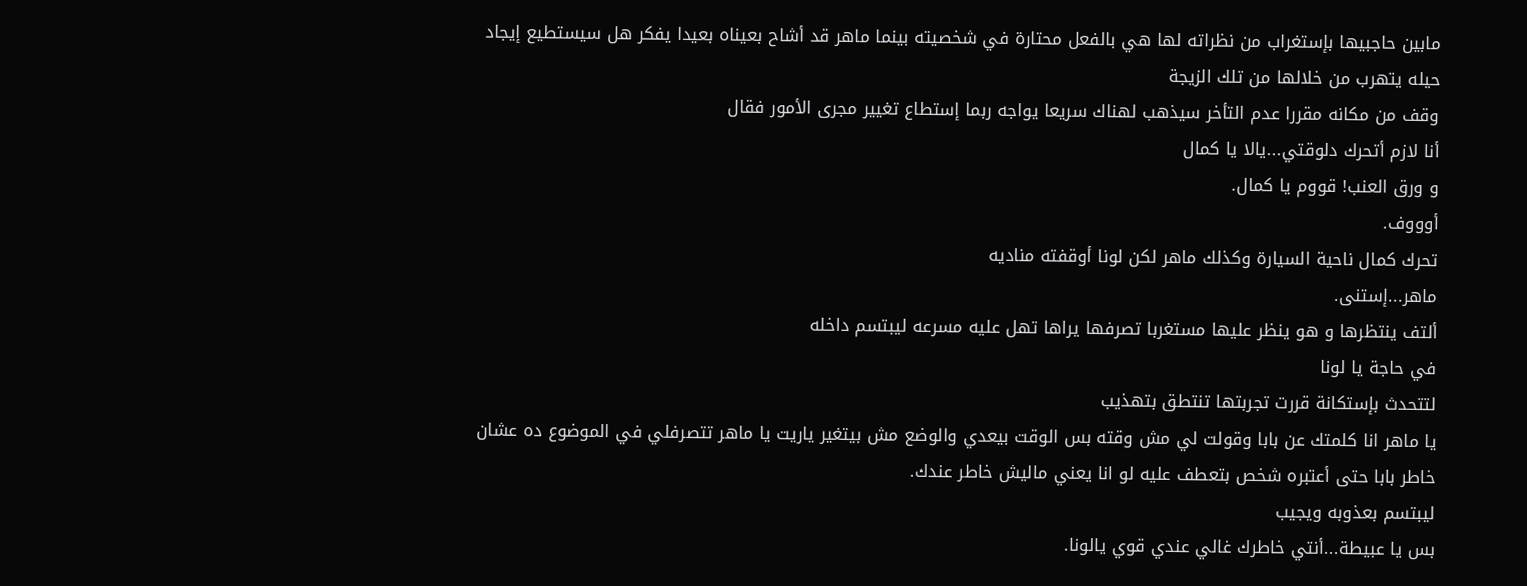مابين حاجبيها بإستغراب من نظراته لها هي بالفعل محتارة في شخصيته بينما ماهر قد أشاح بعيناه بعيدا يفكر هل سيستطيع إيجاد حيله يتهرب من خلالها من تلك الزيجة
وقف من مكانه مقررا عدم التأخر سيذهب لهناك سريعا يواجه ربما إستطاع تغيير مجرى الأمور فقال
أنا لازم أتحرك دلوقتي...يالا يا كمال
و ورق العنب! قووم يا كمال.
أوووف.
تحرك كمال ناحية السيارة وكذلك ماهر لكن لونا أوقفته مناديه
ماهر...إستنى.
ألتف ينتظرها و هو ينظر عليها مستغربا تصرفها يراها تهل عليه مسرعه ليبتسم داخله
في حاجة يا لونا
لتتحدث بإستكانة قررت تجربتها تنتطق بتهذيب
يا ماهر انا كلمتك عن بابا وقولت لي مش وقته بس الوقت بيعدي والوضع مش بيتغير ياريت يا ماهر تتصرفلي في الموضوع ده عشان خاطر بابا حتى أعتبره شخص بتعطف عليه لو انا يعني ماليش خاطر عندك.
ليبتسم بعذوبه ويجيب
بس يا عبيطة...أنتي خاطرك غالي عندي قوي يالونا.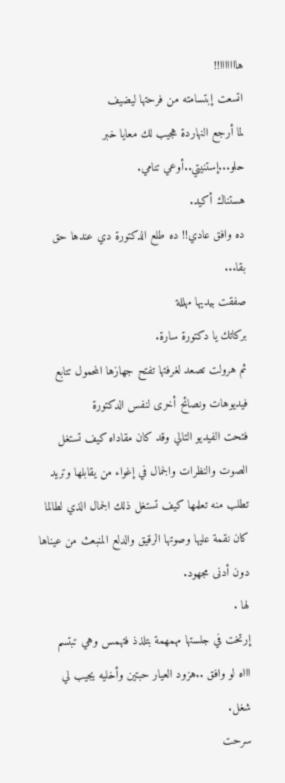هااااااا!!
اتسعت إبتسامته من فرحتها ليضيف
لما أرجع النهاردة هجيب لك معايا خبر حلو...إستنيتي..أوعي تنامي.
هستناك أكيد.
ده وافق عادي!! ده طلع الدكتورة دي عندها حق بقا...
صفقت بيديها مهللة
بركاتك يا دكتورة سارة.
ثم هرولت تصعد لغرفتها تفتح جهازها المحمول تتابع فيديوهات ونصائح أخرى لنفس الدكتورة
فتحت الفيديو التالي وقد كان مقاداه كيف تستغل الصوت والنظرات والجمال في إغواء من يقابلها وتريد تطلب منه تعلمها كيف تستغل ذلك الجمال الذي لطالما كان نقمة عليها وصوتها الرقيق والدلع المنبعث من عيناها دون أدنى مجهود.
لها .
إرتخت في جلستها مهمهمة بتلذذ فتهمس وهي تبتسم
اااه لو وافق ..هزود العيار حبتين وأخليه يجيب لي شغل.
سرحت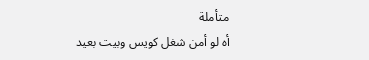متأملة
أه لو أمن شغل كويس وبيت بعيد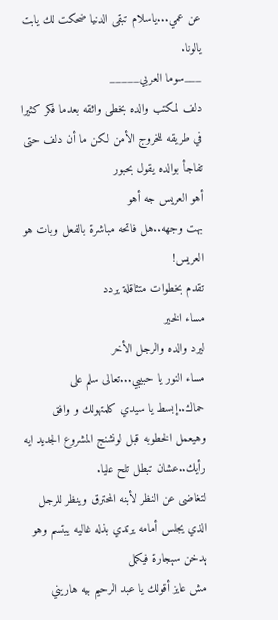عن عمي...ياسلام تبقى الدنيا ضحكت لك يابت يالونا.
___سوما العربي_____
دلف لمكتب والده بخطى واثقه بعدما فكر كثيرا في طريقه للخروج الأمن لكن ما أن دلف حتى تفاجأ بوالده يقول بحبور
أهو العريس جه أهو
بهت وجهه..هل فاتحه مباشرة بالفعل وبات هو العريس!
تقدم بخطوات متثاقلة يردد
مساء الخير
ليرد والده والرجل الأخر
مساء النور يا حبيبي...تعالى سلم على حماك..إبسط يا سيدي كلمتهولك و وافق وهيعمل الخطوبه قبل لونشنج المشروع الجديد ايه رأيك..عشان تبطل تلح عليا.
لتغاضى عن النظر لأبنه المحترق وينظر للرجل الذي يجلس أمامه يرتدي بذله غاليه يبتسم وهو ېدخن سېجارة فيكمل
مش عايز أقولك يا عبد الرحيم بيه هاريني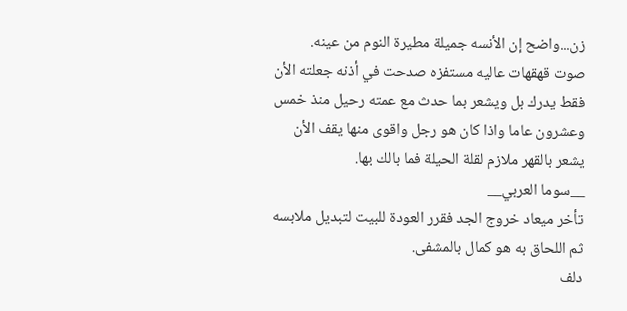زن...واضح إن الأنسه جميلة مطيرة النوم من عينه.
صوت قهقهات عاليه مستفزه صدحت في أذنه جعلته الأن فقط يدرك بل ويشعر بما حدث مع عمته رحيل منذ خمس وعشرون عاما واذا كان هو رجل واقوى منها يقف الأن يشعر بالقهر ملازم لقلة الحيلة فما بالك بها.
__سوما العربي__
تأخر ميعاد خروج الجد فقرر العودة للبيت لتبديل ملابسه ثم اللحاق به هو كمال بالمشفى.
دلف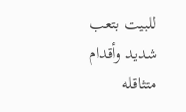للبيت بتعب شديد وأقدام متثاقله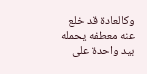وكالعادة قد خلع عنه معطفه يحمله بيد واحدة على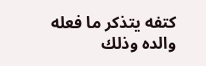كتفه يتذكر ما فعله والده وذلك